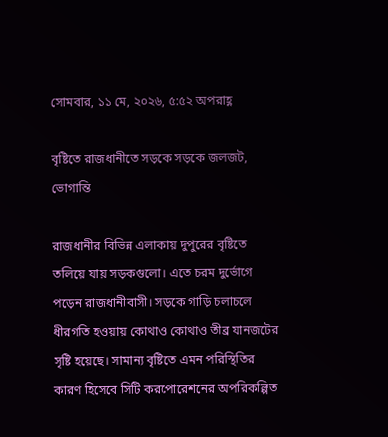সোমবার, ১১ মে, ২০২৬, ৫:৫২ অপরাহ্ণ

বৃষ্টিতে রাজধানীতে সড়কে সড়কে জলজট, ভোগান্তি

রাজধানীর বিভিন্ন এলাকায় দুপুরের বৃষ্টিতে তলিয়ে যায় সড়কগুলো। এতে চরম দুর্ভোগে পড়েন রাজধানীবাসী। সড়কে গাড়ি চলাচলে ধীরগতি হওয়ায় কোথাও কোথাও তীব্র যানজটের সৃষ্টি হয়েছে। সামান্য বৃষ্টিতে এমন পরিস্থিতির কারণ হিসেবে সিটি করপোরেশনের অপরিকল্পিত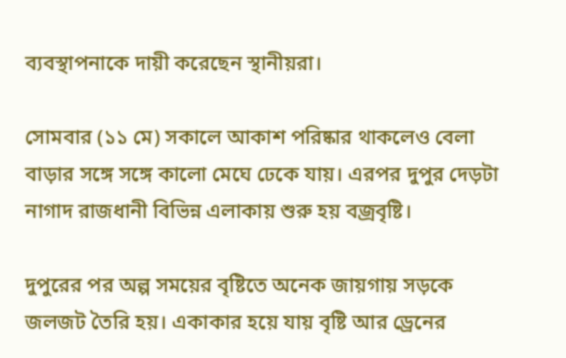ব্যবস্থাপনাকে দায়ী করেছেন স্থানীয়রা।

সোমবার (১১ মে) সকালে আকাশ পরিষ্কার থাকলেও বেলা বাড়ার সঙ্গে সঙ্গে কালো মেঘে ঢেকে যায়। এরপর দুপুর দেড়টা নাগাদ রাজধানী বিভিন্ন এলাকায় শুরু হয় বজ্রবৃষ্টি।

দুপুরের পর অল্প সময়ের বৃষ্টিতে অনেক জায়গায় সড়কে জলজট তৈরি হয়। একাকার হয়ে যায় বৃষ্টি আর ড্রেনের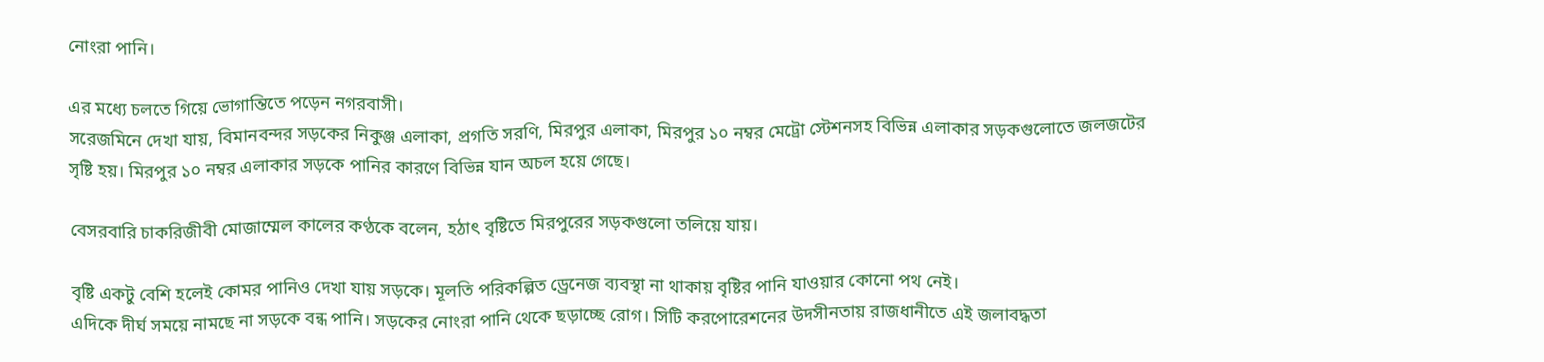নোংরা পানি।

এর মধ্যে চলতে গিয়ে ভোগান্তিতে পড়েন নগরবাসী।
সরেজমিনে দেখা যায়, বিমানবন্দর সড়কের নিকুঞ্জ এলাকা, প্রগতি সরণি, মিরপুর এলাকা, মিরপুর ১০ নম্বর মেট্রো স্টেশনসহ বিভিন্ন এলাকার সড়কগুলোতে জলজটের সৃষ্টি হয়। মিরপুর ১০ নম্বর এলাকার সড়কে পানির কারণে বিভিন্ন যান অচল হয়ে গেছে।

বেসরবারি চাকরিজীবী মোজাম্মেল কালের কণ্ঠকে বলেন, হঠাৎ বৃষ্টিতে মিরপুরের সড়কগুলো তলিয়ে যায়।

বৃষ্টি একটু বেশি হলেই কোমর পানিও দেখা যায় সড়কে। মূলতি পরিকল্পিত ড্রেনেজ ব্যবস্থা না থাকায় বৃষ্টির পানি যাওয়ার কোনো পথ নেই।
এদিকে দীর্ঘ সময়ে নামছে না সড়কে বন্ধ পানি। সড়কের নোংরা পানি থেকে ছড়াচ্ছে রোগ। সিটি করপোরেশনের উদসীনতায় রাজধানীতে এই জলাবদ্ধতা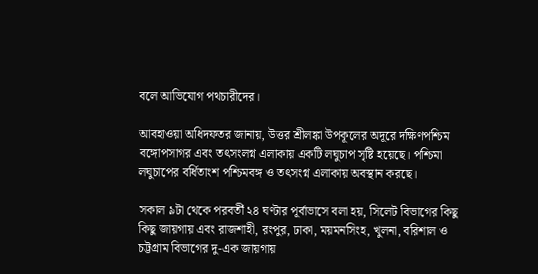বলে আভিযোগ পথচারীদের।

আবহাওয়া অধিদফতর জানায়, উত্তর শ্রীলঙ্কা উপকূলের অদূরে দক্ষিণপশ্চিম বঙ্গোপসাগর এবং তৎসংলগ্ন এলাকায় একটি লঘুচাপ সৃষ্টি হয়েছে। পশ্চিমা লঘুচাপের বর্ধিতাংশ পশ্চিমবঙ্গ ও তৎসংগ্ন এলাকায় অবস্থান করছে।

সকাল ৯টা থেকে পরবর্তী ২৪ ঘণ্টার পূর্বাভাসে বলা হয়, সিলেট বিভাগের কিছু কিছু জায়গায় এবং রাজশাহী, রংপুর, ঢাকা, ময়মনসিংহ, খুলনা, বরিশাল ও চট্টগ্রাম বিভাগের দু-এক জায়গায়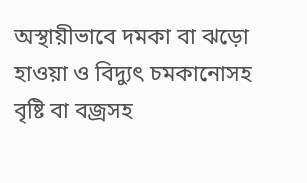অস্থায়ীভাবে দমকা বা ঝড়ো হাওয়া ও বিদ্যুৎ চমকানোসহ বৃষ্টি বা বজ্রসহ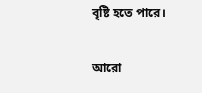বৃষ্টি হতে পারে।

আরো